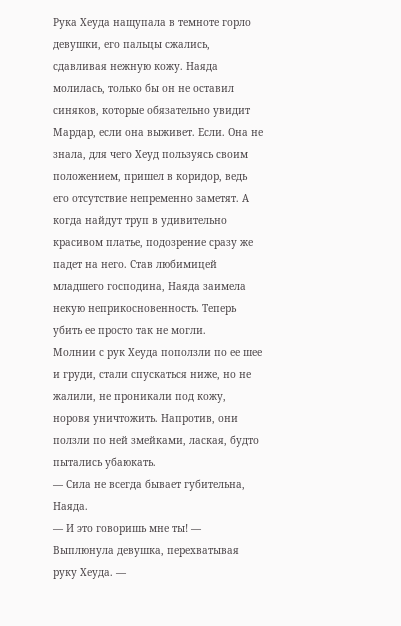Рука Хеуда нащупала в темноте горло девушки, его пальцы сжались, сдавливая нежную кожу. Наяда молилась, только бы он не оставил синяков, которые обязательно увидит Мардар, если она выживет. Если. Она не знала, для чего Хеуд пользуясь своим положением, пришел в коридор, ведь его отсутствие непременно заметят. А когда найдут труп в удивительно красивом платье, подозрение сразу же падет на него. Став любимицей младшего господина, Наяда заимела некую неприкосновенность. Теперь убить ее просто так не могли.
Молнии с рук Хеуда поползли по ее шее и груди, стали спускаться ниже, но не жалили, не проникали под кожу, норовя уничтожить. Напротив, они ползли по ней змейками, лаская, будто пытались убаюкать.
— Сила не всегда бывает губительна, Наяда.
— И это говоришь мне ты! — Выплюнула девушка, перехватывая руку Хеуда. —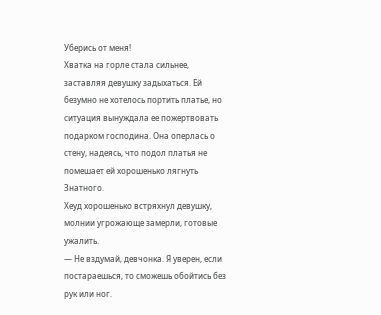Уберись от меня!
Хватка на горле стала сильнее, заставляя девушку задыхаться. Ей безумно не хотелось портить платье, но ситуация вынуждала ее пожертвовать подарком господина. Она оперлась о стену, надеясь, что подол платья не помешает ей хорошенько лягнуть Знатного.
Хеуд хорошенько встряхнул девушку, молнии угрожающе замерли, готовые ужалить.
— Не вздумай, девчонка. Я уверен, если постараешься, то сможешь обойтись без рук или ног.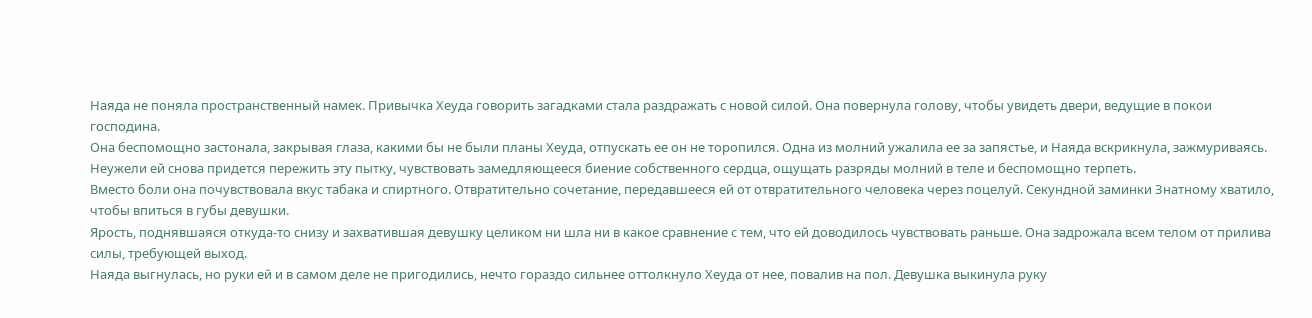Наяда не поняла пространственный намек. Привычка Хеуда говорить загадками стала раздражать с новой силой. Она повернула голову, чтобы увидеть двери, ведущие в покои господина.
Она беспомощно застонала, закрывая глаза, какими бы не были планы Хеуда, отпускать ее он не торопился. Одна из молний ужалила ее за запястье, и Наяда вскрикнула, зажмуриваясь. Неужели ей снова придется пережить эту пытку, чувствовать замедляющееся биение собственного сердца, ощущать разряды молний в теле и беспомощно терпеть.
Вместо боли она почувствовала вкус табака и спиртного. Отвратительно сочетание, передавшееся ей от отвратительного человека через поцелуй. Секундной заминки Знатному хватило, чтобы впиться в губы девушки.
Ярость, поднявшаяся откуда-то снизу и захватившая девушку целиком ни шла ни в какое сравнение с тем, что ей доводилось чувствовать раньше. Она задрожала всем телом от прилива силы, требующей выход.
Наяда выгнулась, но руки ей и в самом деле не пригодились, нечто гораздо сильнее оттолкнуло Хеуда от нее, повалив на пол. Девушка выкинула руку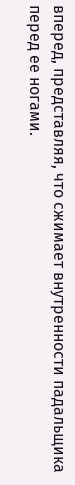вперед, представляя, что сжимает внутренности падальщика перед ее ногами.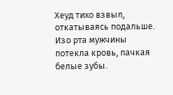Хеуд тихо взвыл, откатываясь подальше. Изо рта мужчины потекла кровь, пачкая белые зубы.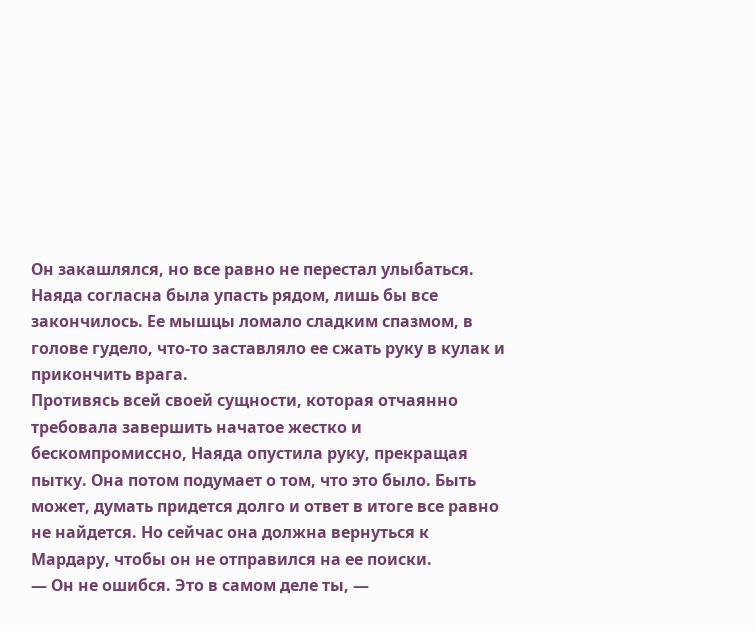Он закашлялся, но все равно не перестал улыбаться.
Наяда согласна была упасть рядом, лишь бы все закончилось. Ее мышцы ломало сладким спазмом, в голове гудело, что-то заставляло ее сжать руку в кулак и прикончить врага.
Противясь всей своей сущности, которая отчаянно требовала завершить начатое жестко и бескомпромиссно, Наяда опустила руку, прекращая пытку. Она потом подумает о том, что это было. Быть может, думать придется долго и ответ в итоге все равно не найдется. Но сейчас она должна вернуться к Мардару, чтобы он не отправился на ее поиски.
— Он не ошибся. Это в самом деле ты, —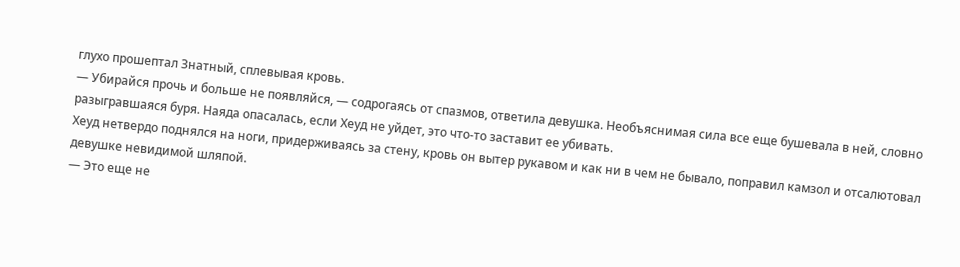глухо прошептал Знатный, сплевывая кровь.
— Убирайся прочь и больше не появляйся, — содрогаясь от спазмов, ответила девушка. Необъяснимая сила все еще бушевала в ней, словно разыгравшаяся буря. Наяда опасалась, если Хеуд не уйдет, это что-то заставит ее убивать.
Хеуд нетвердо поднялся на ноги, придерживаясь за стену, кровь он вытер рукавом и как ни в чем не бывало, поправил камзол и отсалютовал девушке невидимой шляпой.
— Это еще не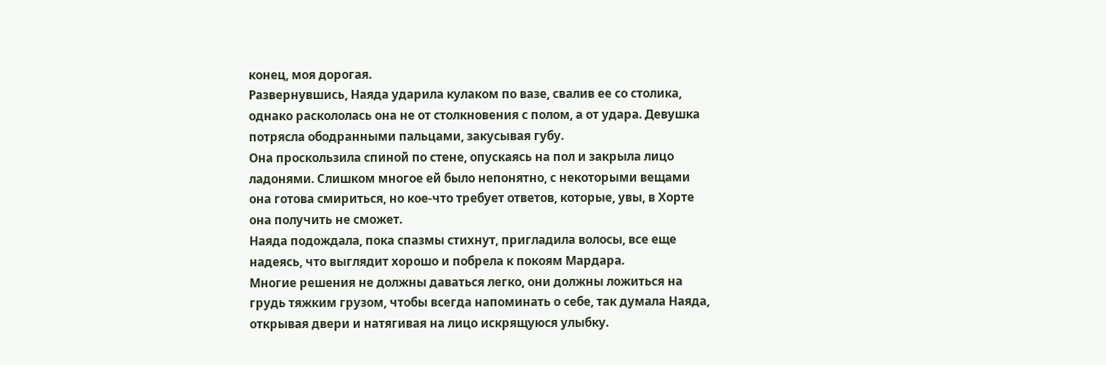конец, моя дорогая.
Развернувшись, Наяда ударила кулаком по вазе, свалив ее со столика, однако раскололась она не от столкновения с полом, а от удара. Девушка потрясла ободранными пальцами, закусывая губу.
Она проскользила спиной по стене, опускаясь на пол и закрыла лицо ладонями. Слишком многое ей было непонятно, с некоторыми вещами она готова смириться, но кое-что требует ответов, которые, увы, в Хорте она получить не сможет.
Наяда подождала, пока спазмы стихнут, пригладила волосы, все еще надеясь, что выглядит хорошо и побрела к покоям Мардара.
Многие решения не должны даваться легко, они должны ложиться на грудь тяжким грузом, чтобы всегда напоминать о себе, так думала Наяда, открывая двери и натягивая на лицо искрящуюся улыбку.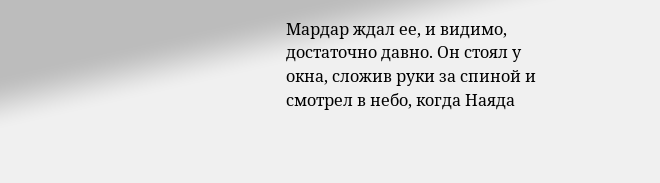Мардар ждал ее, и видимо, достаточно давно. Он стоял у окна, сложив руки за спиной и смотрел в небо, когда Наяда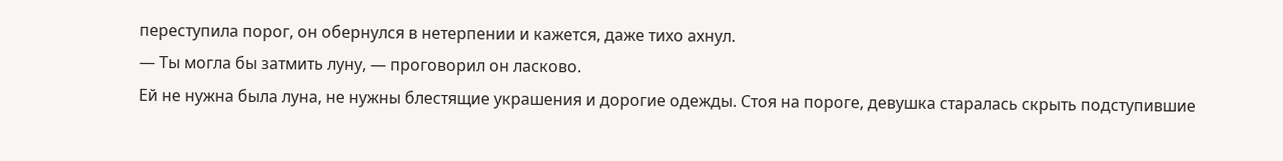переступила порог, он обернулся в нетерпении и кажется, даже тихо ахнул.
— Ты могла бы затмить луну, — проговорил он ласково.
Ей не нужна была луна, не нужны блестящие украшения и дорогие одежды. Стоя на пороге, девушка старалась скрыть подступившие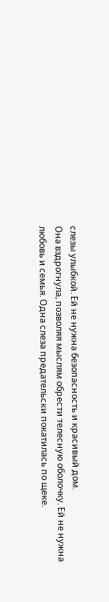слезы улыбкой. Ей не нужна безопасность и красивый дом.
Она вздрогнула, позволяя мыслям обрести телесную оболочку. Ей не нужна любовь и семья. Одна слеза предательски покатилась по щеке.